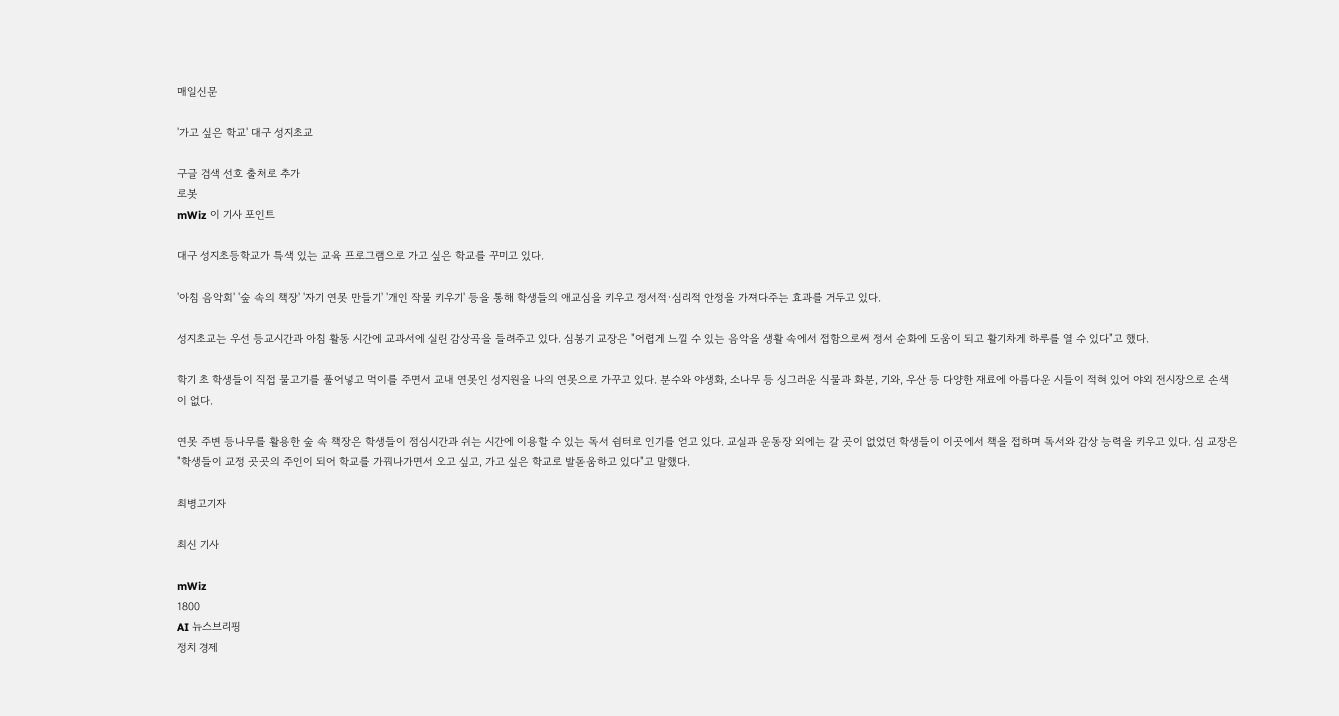매일신문

'가고 싶은 학교' 대구 성지초교

구글 검색 선호 출처로 추가
로봇
mWiz 이 기사 포인트

대구 성지초등학교가 특색 있는 교육 프로그램으로 가고 싶은 학교를 꾸미고 있다.

'아침 음악회' '숲 속의 책장' '자기 연못 만들기' '개인 작물 키우기' 등을 통해 학생들의 애교심을 키우고 정서적·심리적 안정을 가져다주는 효과를 거두고 있다.

성지초교는 우선 등교시간과 아침 활동 시간에 교과서에 실린 감상곡을 들려주고 있다. 심봉기 교장은 "어렵게 느낄 수 있는 음악을 생활 속에서 접함으로써 정서 순화에 도움이 되고 활기차게 하루를 열 수 있다"고 했다.

학기 초 학생들이 직접 물고기를 풀어넣고 먹이를 주면서 교내 연못인 성지원을 나의 연못으로 가꾸고 있다. 분수와 야생화, 소나무 등 싱그러운 식물과 화분, 기와, 우산 등 다양한 재료에 아름다운 시들이 적혀 있어 야외 전시장으로 손색이 없다.

연못 주변 등나무를 활용한 숲 속 책장은 학생들이 점심시간과 쉬는 시간에 이용할 수 있는 독서 쉼터로 인기를 얻고 있다. 교실과 운동장 외에는 갈 곳이 없었던 학생들이 이곳에서 책을 접하며 독서와 감상 능력을 키우고 있다. 심 교장은 "학생들이 교정 곳곳의 주인이 되어 학교를 가꿔나가면서 오고 싶고, 가고 싶은 학교로 발돋움하고 있다"고 말했다.

최병고기자

최신 기사

mWiz
1800
AI 뉴스브리핑
정치 경제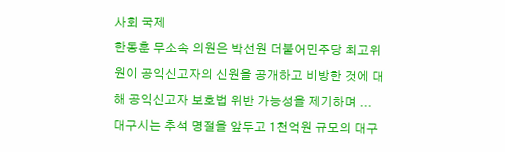사회 국제
한동훈 무소속 의원은 박선원 더불어민주당 최고위원이 공익신고자의 신원을 공개하고 비방한 것에 대해 공익신고자 보호법 위반 가능성을 제기하며 ...
대구시는 추석 명절을 앞두고 1천억원 규모의 대구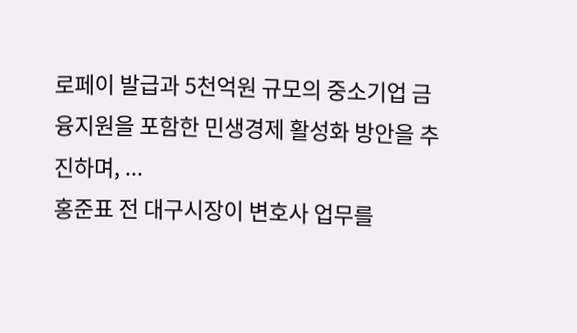로페이 발급과 5천억원 규모의 중소기업 금융지원을 포함한 민생경제 활성화 방안을 추진하며, ...
홍준표 전 대구시장이 변호사 업무를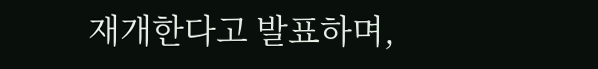재개한다고 발표하며,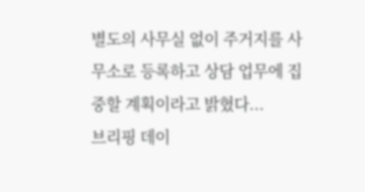별도의 사무실 없이 주거지를 사무소로 등록하고 상담 업무에 집중할 계획이라고 밝혔다...
브리핑 데이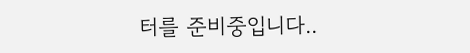터를 준비중입니다..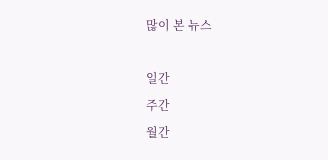많이 본 뉴스

일간
주간
월간